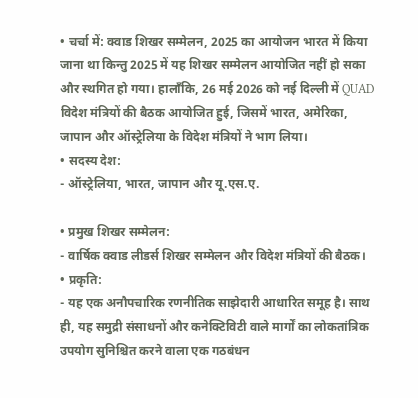• चर्चा में: क्वाड शिखर सम्मेलन, 2025 का आयोजन भारत में किया जाना था किन्तु 2025 में यह शिखर सम्मेलन आयोजित नहीं हो सका और स्थगित हो गया। हालाँकि, 26 मई 2026 को नई दिल्ली में QUAD विदेश मंत्रियों की बैठक आयोजित हुई, जिसमें भारत, अमेरिका, जापान और ऑस्ट्रेलिया के विदेश मंत्रियों ने भाग लिया।
• सदस्य देश:
- ऑस्ट्रेलिया, भारत, जापान और यू.एस.ए.

• प्रमुख शिखर सम्मेलन:
- वार्षिक क्वाड लीडर्स शिखर सम्मेलन और विदेश मंत्रियों की बैठक।
• प्रकृति:
- यह एक अनौपचारिक रणनीतिक साझेदारी आधारित समूह है। साथ ही, यह समुद्री संसाधनों और कनेक्टिविटी वाले मार्गों का लोकतांत्रिक उपयोग सुनिश्चित करने वाला एक गठबंधन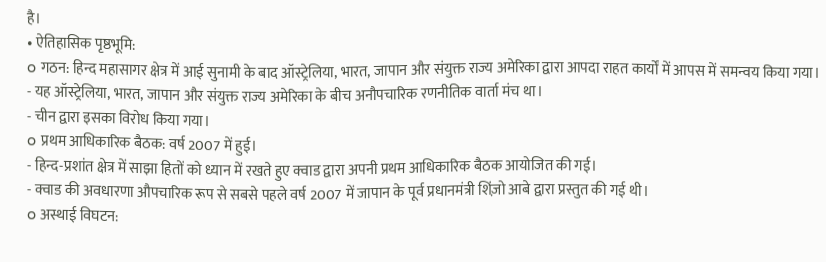है।
• ऐतिहासिक पृष्ठभूमि:
o गठन: हिन्द महासागर क्षेत्र में आई सुनामी के बाद ऑस्ट्रेलिया, भारत, जापान और संयुक्त राज्य अमेरिका द्वारा आपदा राहत कार्यों में आपस में समन्वय किया गया।
- यह ऑस्ट्रेलिया, भारत, जापान और संयुक्त राज्य अमेरिका के बीच अनौपचारिक रणनीतिक वार्ता मंच था।
- चीन द्वारा इसका विरोध किया गया।
o प्रथम आधिकारिक बैठक: वर्ष 2007 में हुई।
- हिन्द-प्रशांत क्षेत्र में साझा हितों को ध्यान में रखते हुए क्वाड द्वारा अपनी प्रथम आधिकारिक बैठक आयोजित की गई।
- क्वाड की अवधारणा औपचारिक रूप से सबसे पहले वर्ष 2007 में जापान के पूर्व प्रधानमंत्री शिंज़ो आबे द्वारा प्रस्तुत की गई थी।
o अस्थाई विघटन: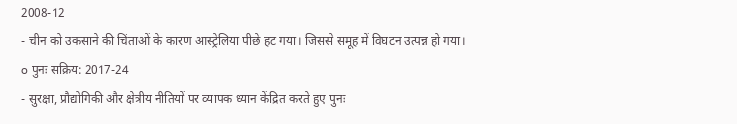2008-12
- चीन को उकसाने की चिंताओं के कारण आस्ट्रेलिया पीछे हट गया। जिससे समूह में विघटन उत्पन्न हो गया।
o पुनः सक्रिय: 2017-24
- सुरक्षा, प्रौद्योगिकी और क्षेत्रीय नीतियों पर व्यापक ध्यान केंद्रित करते हुए पुनः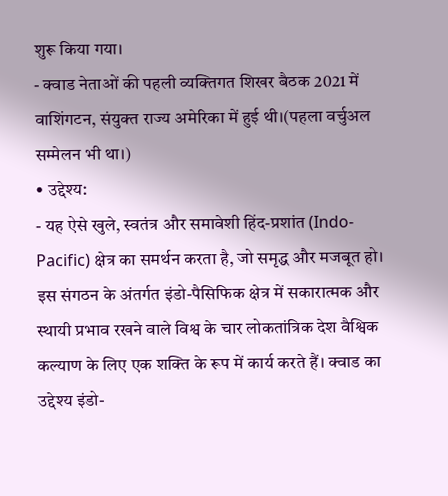शुरू किया गया।
- क्वाड नेताओं की पहली व्यक्तिगत शिखर बैठक 2021 में वाशिंगटन, संयुक्त राज्य अमेरिका में हुई थी।(पहला वर्चुअल सम्मेलन भी था।)
• उद्देश्य:
- यह ऐसे खुले, स्वतंत्र और समावेशी हिंद-प्रशांत (Indo-Pacific) क्षेत्र का समर्थन करता है, जो समृद्ध और मजबूत हो। इस संगठन के अंतर्गत इंडो-पैसिफिक क्षेत्र में सकारात्मक और स्थायी प्रभाव रखने वाले विश्व के चार लोकतांत्रिक देश वैश्विक कल्याण के लिए एक शक्ति के रूप में कार्य करते हैं। क्वाड का उद्देश्य इंडो-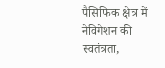पैसिफिक क्षेत्र में नेविगेशन की स्वतंत्रता,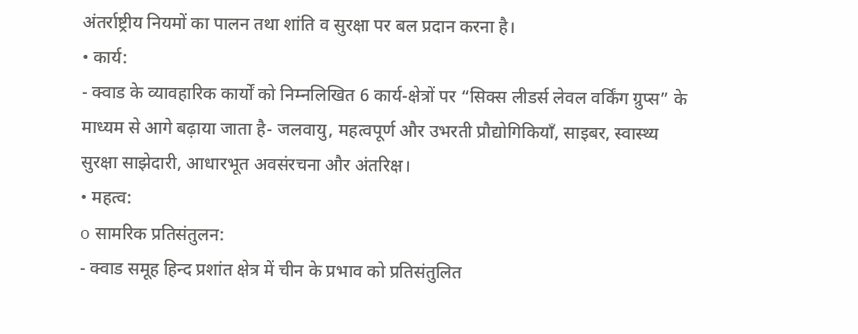अंतर्राष्ट्रीय नियमों का पालन तथा शांति व सुरक्षा पर बल प्रदान करना है।
• कार्य:
- क्वाड के व्यावहारिक कार्यों को निम्नलिखित 6 कार्य-क्षेत्रों पर “सिक्स लीडर्स लेवल वर्किंग ग्रुप्स” के माध्यम से आगे बढ़ाया जाता है- जलवायु, महत्वपूर्ण और उभरती प्रौद्योगिकियाँ, साइबर, स्वास्थ्य सुरक्षा साझेदारी, आधारभूत अवसंरचना और अंतरिक्ष।
• महत्व:
o सामरिक प्रतिसंतुलन:
- क्वाड समूह हिन्द प्रशांत क्षेत्र में चीन के प्रभाव को प्रतिसंतुलित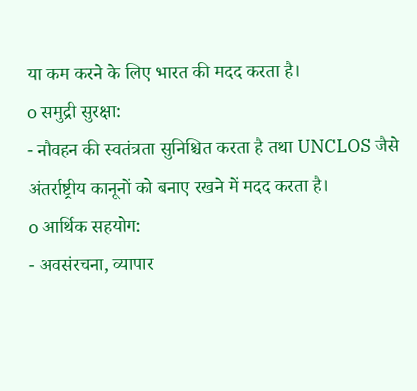या कम करने के लिए भारत की मदद करता है।
o समुद्री सुरक्षा:
- नौवहन की स्वतंत्रता सुनिश्चित करता है तथा UNCLOS जैसे अंतर्राष्ट्रीय कानूनों को बनाए रखने में मदद करता है।
o आर्थिक सहयोग:
- अवसंरचना, व्यापार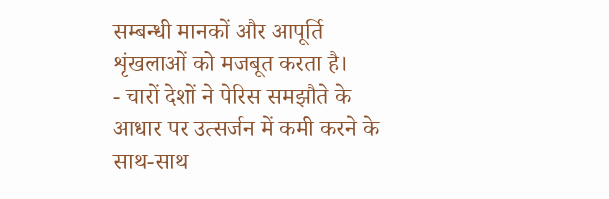सम्बन्धी मानकों और आपूर्ति शृंखलाओं को मजबूत करता है।
- चारों देशों ने पेरिस समझौते के आधार पर उत्सर्जन में कमी करने के साथ-साथ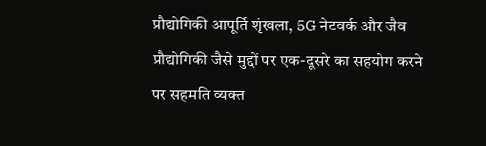प्रौद्योगिकी आपूर्ति शृंखला, 5G नेटवर्क और जैव प्रौद्योगिकी जैसे मुद्दों पर एक-दूसरे का सहयोग करने पर सहमति व्यक्त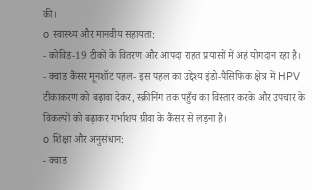की।
o स्वास्थ्य और मानवीय सहायता:
- कोविड-19 टीकों के वितरण और आपदा राहत प्रयासों में अहं योगदान रहा है।
- क्वाड कैंसर मूनशॉट पहल- इस पहल का उद्देश्य इंडो-पैसिफिक क्षेत्र में HPV टीकाकरण को बढ़ावा देकर, स्क्रीनिंग तक पहुँच का विस्तार करके और उपचार के विकल्पों को बढ़ाकर गर्भाशय ग्रीवा के कैंसर से लड़ना है।
o शिक्षा और अनुसंधान:
- क्वाड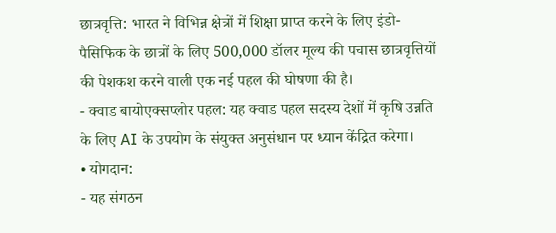छात्रवृत्ति: भारत ने विभिन्न क्षेत्रों में शिक्षा प्राप्त करने के लिए इंडो-पैसिफिक के छात्रों के लिए 500,000 डॉलर मूल्य की पचास छात्रवृत्तियों की पेशकश करने वाली एक नई पहल की घोषणा की है।
- क्वाड बायोएक्सप्लोर पहल: यह क्वाड पहल सदस्य देशों में कृषि उन्नति के लिए AI के उपयोग के संयुक्त अनुसंधान पर ध्यान केंद्रित करेगा।
• योगदान:
- यह संगठन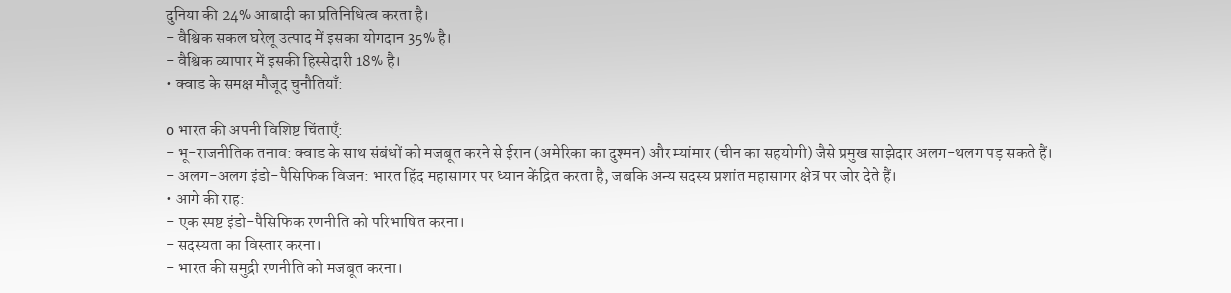दुनिया की 24% आबादी का प्रतिनिधित्व करता है।
- वैश्विक सकल घरेलू उत्पाद में इसका योगदान 35% है।
- वैश्विक व्यापार में इसकी हिस्सेदारी 18% है।
• क्वाड के समक्ष मौजूद चुनौतियाँ:

o भारत की अपनी विशिष्ट चिंताएँ:
- भू-राजनीतिक तनाव: क्वाड के साथ संबंधों को मजबूत करने से ईरान (अमेरिका का दुश्मन) और म्यांमार (चीन का सहयोगी) जैसे प्रमुख साझेदार अलग-थलग पड़ सकते हैं।
- अलग-अलग इंडो-पैसिफिक विजन: भारत हिंद महासागर पर ध्यान केंद्रित करता है, जबकि अन्य सदस्य प्रशांत महासागर क्षेत्र पर जोर देते हैं।
• आगे की राह:
- एक स्पष्ट इंडो-पैसिफिक रणनीति को परिभाषित करना।
- सदस्यता का विस्तार करना।
- भारत की समुद्री रणनीति को मजबूत करना।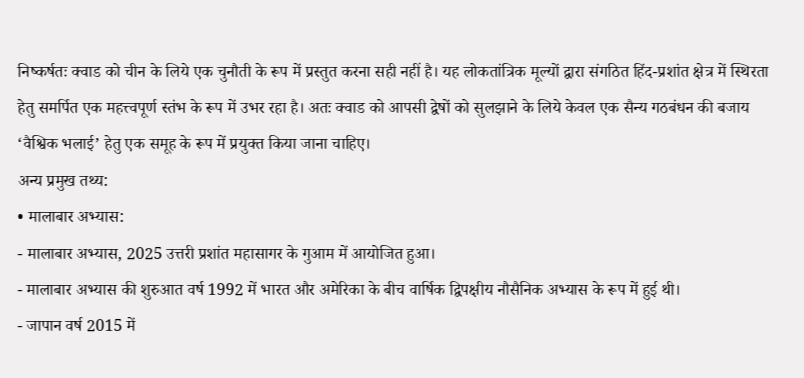निष्कर्षतः क्वाड को चीन के लिये एक चुनौती के रूप में प्रस्तुत करना सही नहीं है। यह लोकतांत्रिक मूल्यों द्वारा संगठित हिंद-प्रशांत क्षेत्र में स्थिरता हेतु समर्पित एक महत्त्वपूर्ण स्तंभ के रूप में उभर रहा है। अतः क्वाड को आपसी द्वेषों को सुलझाने के लिये केवल एक सैन्य गठबंधन की बजाय ‘वैश्विक भलाई’ हेतु एक समूह के रूप में प्रयुक्त किया जाना चाहिए।
अन्य प्रमुख तथ्य:
• मालाबार अभ्यास:
- मालाबार अभ्यास, 2025 उत्तरी प्रशांत महासागर के गुआम में आयोजित हुआ।
- मालाबार अभ्यास की शुरुआत वर्ष 1992 में भारत और अमेरिका के बीच वार्षिक द्विपक्षीय नौसैनिक अभ्यास के रूप में हुई थी।
- जापान वर्ष 2015 में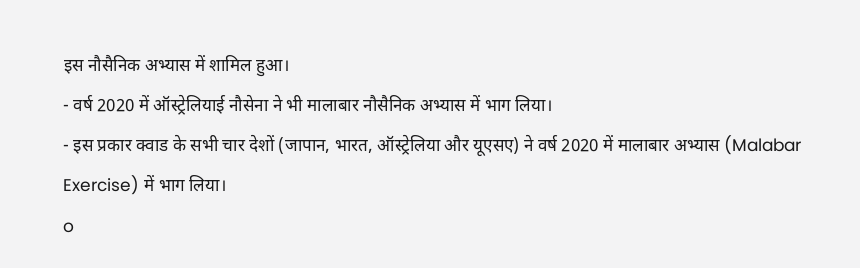इस नौसैनिक अभ्यास में शामिल हुआ।
- वर्ष 2020 में ऑस्ट्रेलियाई नौसेना ने भी मालाबार नौसैनिक अभ्यास में भाग लिया।
- इस प्रकार क्वाड के सभी चार देशों (जापान, भारत, ऑस्ट्रेलिया और यूएसए) ने वर्ष 2020 में मालाबार अभ्यास (Malabar Exercise) में भाग लिया।
o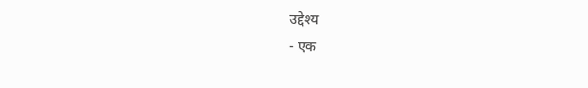उद्देश्य
- एक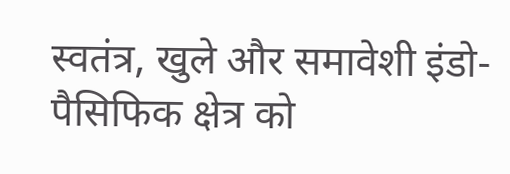स्वतंत्र, खुले और समावेशी इंडो-पैसिफिक क्षेत्र को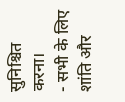सुनिश्चित करना।
- सभी के लिए शांति और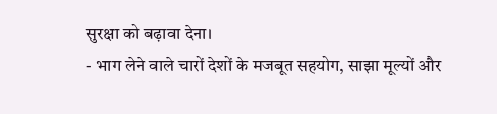सुरक्षा को बढ़ावा देना।
- भाग लेने वाले चारों देशों के मजबूत सहयोग, साझा मूल्यों और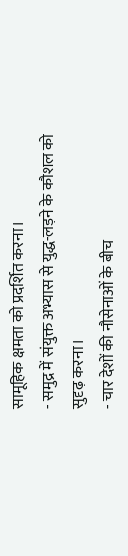सामूहिक क्षमता को प्रदर्शित करना।
- समुद्र में संयुक्त अभ्यास से युद्ध-लड़ने के कौशल को सुदृढ़ करना।
- चार देशों की नौसेनाओं के बीच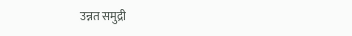उन्नत समुद्री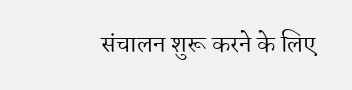संचालन शुरू करने के लिए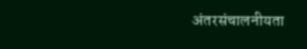अंतरसंचालनीयता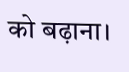को बढ़ाना।